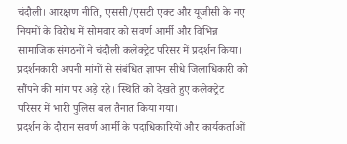चंदौली। आरक्षण नीति, एससी/एसटी एक्ट और यूजीसी के नए नियमों के विरोध में सोमवार को सवर्ण आर्मी और विभिन्न सामाजिक संगठनों ने चंदौली कलेक्ट्रेट परिसर में प्रदर्शन किया। प्रदर्शनकारी अपनी मांगों से संबंधित ज्ञापन सीधे जिलाधिकारी को सौंपने की मांग पर अड़े रहे। स्थिति को देखते हुए कलेक्ट्रेट परिसर में भारी पुलिस बल तैनात किया गया।
प्रदर्शन के दौरान सवर्ण आर्मी के पदाधिकारियों और कार्यकर्ताओं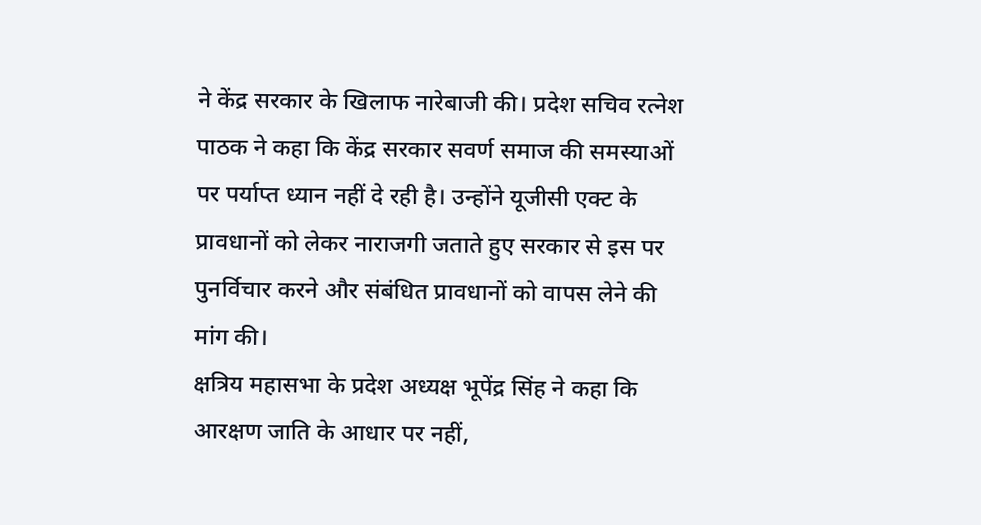ने केंद्र सरकार के खिलाफ नारेबाजी की। प्रदेश सचिव रत्नेश पाठक ने कहा कि केंद्र सरकार सवर्ण समाज की समस्याओं पर पर्याप्त ध्यान नहीं दे रही है। उन्होंने यूजीसी एक्ट के प्रावधानों को लेकर नाराजगी जताते हुए सरकार से इस पर पुनर्विचार करने और संबंधित प्रावधानों को वापस लेने की मांग की।
क्षत्रिय महासभा के प्रदेश अध्यक्ष भूपेंद्र सिंह ने कहा कि आरक्षण जाति के आधार पर नहीं,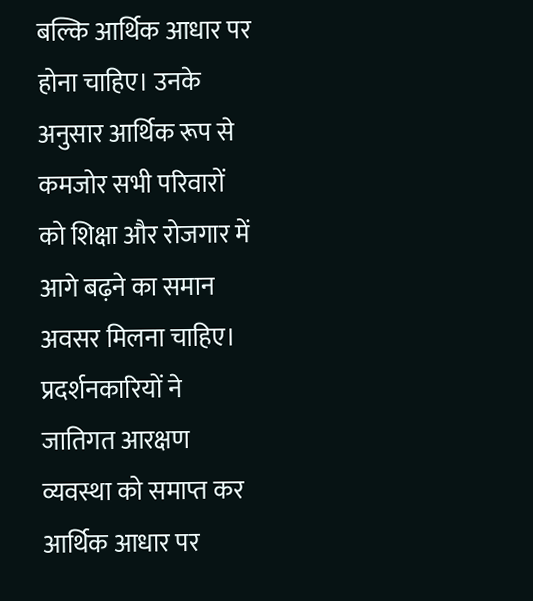बल्कि आर्थिक आधार पर होना चाहिए। उनके अनुसार आर्थिक रूप से कमजोर सभी परिवारों को शिक्षा और रोजगार में आगे बढ़ने का समान अवसर मिलना चाहिए।
प्रदर्शनकारियों ने जातिगत आरक्षण व्यवस्था को समाप्त कर आर्थिक आधार पर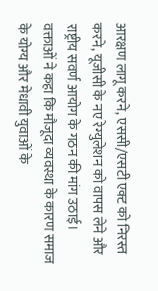आरक्षण लागू करने, एससी/एसटी एक्ट को निरस्त करने, यूजीसी के नए रेग्युलेशन को वापस लेने और राष्ट्रीय सवर्ण आयोग के गठन की मांग उठाई।
वक्ताओं ने कहा कि मौजूदा व्यवस्था के कारण समाज के योग्य और मेधावी युवाओं के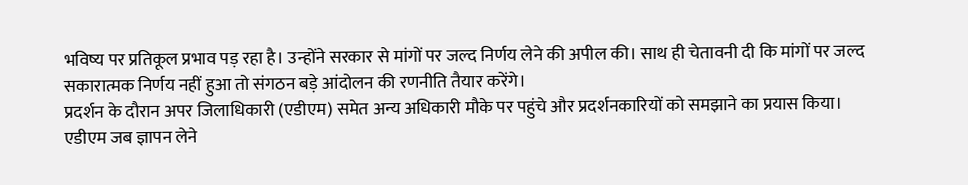भविष्य पर प्रतिकूल प्रभाव पड़ रहा है। उन्होंने सरकार से मांगों पर जल्द निर्णय लेने की अपील की। साथ ही चेतावनी दी कि मांगों पर जल्द सकारात्मक निर्णय नहीं हुआ तो संगठन बड़े आंदोलन की रणनीति तैयार करेंगे।
प्रदर्शन के दौरान अपर जिलाधिकारी (एडीएम) समेत अन्य अधिकारी मौके पर पहुंचे और प्रदर्शनकारियों को समझाने का प्रयास किया। एडीएम जब ज्ञापन लेने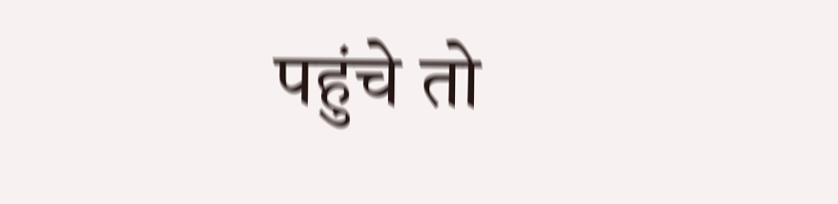पहुंचे तो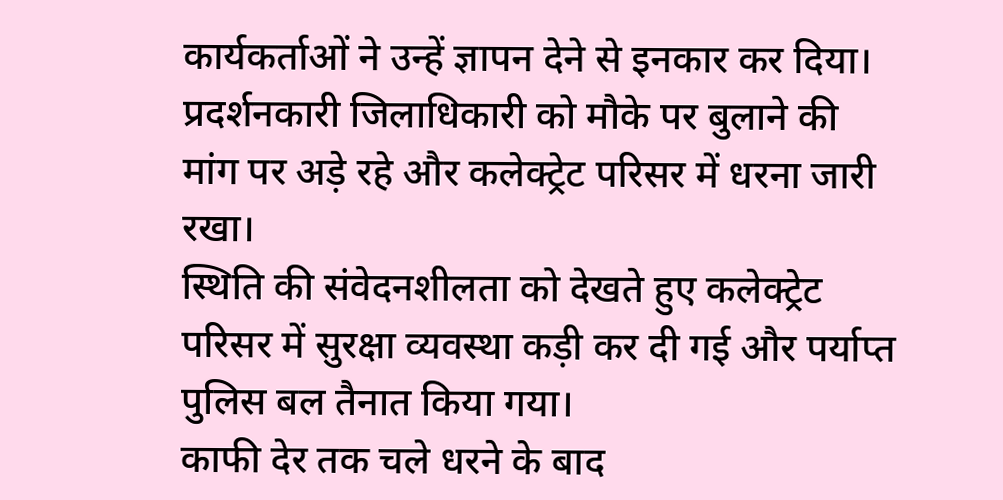कार्यकर्ताओं ने उन्हें ज्ञापन देने से इनकार कर दिया। प्रदर्शनकारी जिलाधिकारी को मौके पर बुलाने की मांग पर अड़े रहे और कलेक्ट्रेट परिसर में धरना जारी रखा।
स्थिति की संवेदनशीलता को देखते हुए कलेक्ट्रेट परिसर में सुरक्षा व्यवस्था कड़ी कर दी गई और पर्याप्त पुलिस बल तैनात किया गया।
काफी देर तक चले धरने के बाद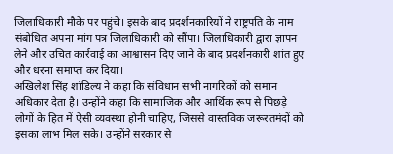जिलाधिकारी मौके पर पहुंचे। इसके बाद प्रदर्शनकारियों ने राष्ट्रपति के नाम संबोधित अपना मांग पत्र जिलाधिकारी को सौंपा। जिलाधिकारी द्वारा ज्ञापन लेने और उचित कार्रवाई का आश्वासन दिए जाने के बाद प्रदर्शनकारी शांत हुए और धरना समाप्त कर दिया।
अखिलेश सिंह शांडिल्य ने कहा कि संविधान सभी नागरिकों को समान अधिकार देता है। उन्होंने कहा कि सामाजिक और आर्थिक रूप से पिछड़े लोगों के हित में ऐसी व्यवस्था होनी चाहिए, जिससे वास्तविक जरूरतमंदों को इसका लाभ मिल सके। उन्होंने सरकार से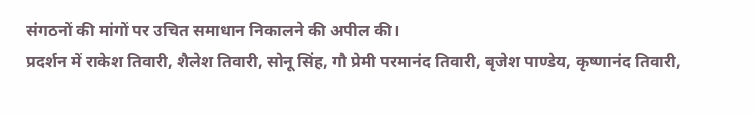संगठनों की मांगों पर उचित समाधान निकालने की अपील की।
प्रदर्शन में राकेश तिवारी, शैलेश तिवारी, सोनू सिंह, गौ प्रेमी परमानंद तिवारी, बृजेश पाण्डेय, कृष्णानंद तिवारी,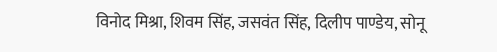विनोद मिश्रा, शिवम सिंह, जसवंत सिंह, दिलीप पाण्डेय, सोनू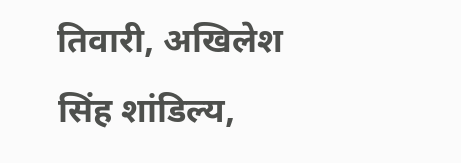तिवारी, अखिलेश सिंह शांडिल्य,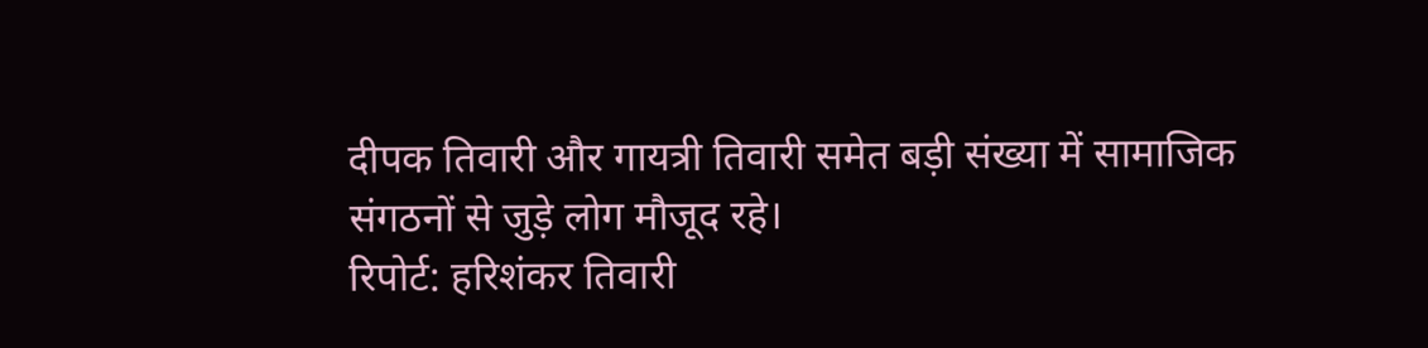दीपक तिवारी और गायत्री तिवारी समेत बड़ी संख्या में सामाजिक संगठनों से जुड़े लोग मौजूद रहे।
रिपोर्ट: हरिशंकर तिवारी